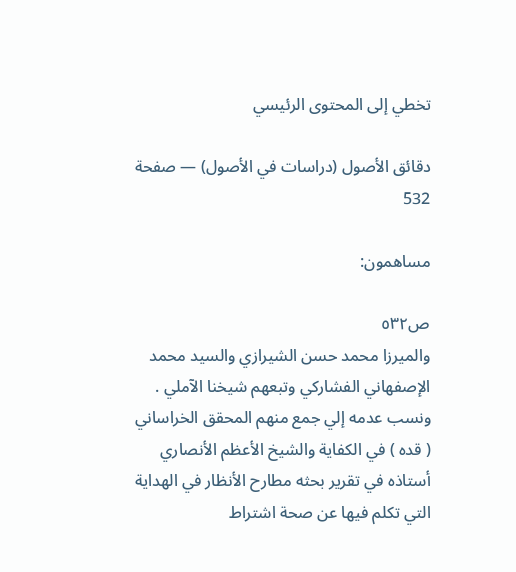تخطي إلى المحتوى الرئيسي

دقائق الأصول (دراسات في الأصول) — صفحة 532

مساهمون:

ص٥٣٢
والميرزا محمد حسن الشيرازي والسيد محمد الإصفهاني الفشاركي وتبعهم شيخنا الآملي . ونسب عدمه إلي جمع منهم المحقق الخراساني ( قده ) في الكفاية والشيخ الأعظم الأنصاري أستاذه في تقرير بحثه مطارح الأنظار في الهداية التي تكلم فيها عن صحة اشتراط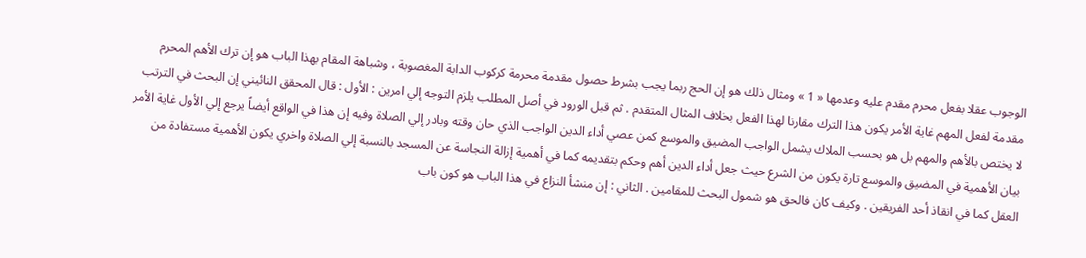الوجوب عقلا بفعل محرم مقدم عليه وعدمها « 1 » ومثال ذلك هو إن الحج ربما يجب بشرط حصول مقدمة محرمة كركوب الدابة المغصوبة ، وشباهة المقام بهذا الباب هو إن ترك الأهم المحرم مقدمة لفعل المهم غاية الأمر يكون هذا الترك مقارنا لهذا الفعل بخلاف المثال المتقدم . ثم قبل الورود في أصل المطلب يلزم التوجه إلي امرين : الأول : قال المحقق النائيني إن البحث في الترتب لا يختص بالأهم والمهم بل هو بحسب الملاك يشمل الواجب المضيق والموسع كمن عصي أداء الدين الواجب الذي حان وقته وبادر إلي الصلاة وفيه إن هذا في الواقع أيضاً يرجع إلي الأول غاية الأمر بيان الأهمية في المضيق والموسع تارة يكون من الشرع حيث جعل أداء الدين أهم وحكم بتقديمه كما في أهمية إزالة النجاسة عن المسجد بالنسبة إلي الصلاة واخري يكون الأهمية مستفادة من العقل كما في انقاذ أحد الفريقين . وكيف كان فالحق هو شمول البحث للمقامين . الثاني : إن منشأ النزاع في هذا الباب هو كون باب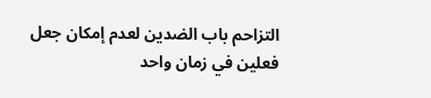التزاحم باب الضدين لعدم إمكان جعل فعلين في زمان واحد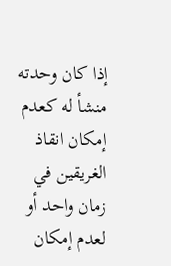إذا كان وحدته منشأ له كعدم إمكان انقاذ الغريقين في زمان واحد أو لعدم إمكان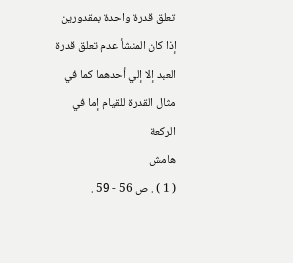تعلق قدرة واحدة بمقدورين إذا كان المنشأ عدم تعلق قدرة العبد إلا إلي أحدهما كما في مثال القدرة للقيام إما في الركعة
هامش
( 1 ) . ص 56 - 59 .